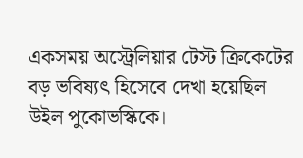একসময় অস্ট্রেলিয়ার টেস্ট ক্রিকেটের বড় ভবিষ্যৎ হিসেবে দেখা হয়েছিল উইল পুকোভস্কিকে।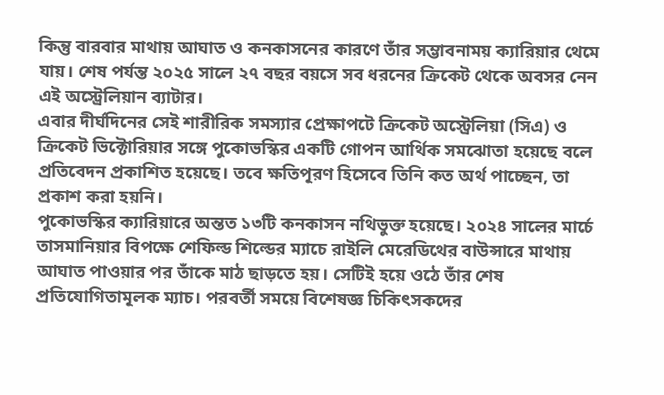কিন্তু বারবার মাথায় আঘাত ও কনকাসনের কারণে তাঁর সম্ভাবনাময় ক্যারিয়ার থেমে যায়। শেষ পর্যন্ত ২০২৫ সালে ২৭ বছর বয়সে সব ধরনের ক্রিকেট থেকে অবসর নেন এই অস্ট্রেলিয়ান ব্যাটার।
এবার দীর্ঘদিনের সেই শারীরিক সমস্যার প্রেক্ষাপটে ক্রিকেট অস্ট্রেলিয়া (সিএ) ও ক্রিকেট ভিক্টোরিয়ার সঙ্গে পুকোভস্কির একটি গোপন আর্থিক সমঝোতা হয়েছে বলে প্রতিবেদন প্রকাশিত হয়েছে। তবে ক্ষতিপূরণ হিসেবে তিনি কত অর্থ পাচ্ছেন, তা প্রকাশ করা হয়নি।
পুকোভস্কির ক্যারিয়ারে অন্তত ১৩টি কনকাসন নথিভুক্ত হয়েছে। ২০২৪ সালের মার্চে তাসমানিয়ার বিপক্ষে শেফিল্ড শিল্ডের ম্যাচে রাইলি মেরেডিথের বাউন্সারে মাথায় আঘাত পাওয়ার পর তাঁকে মাঠ ছাড়তে হয়। সেটিই হয়ে ওঠে তাঁর শেষ প্রতিযোগিতামূলক ম্যাচ। পরবর্তী সময়ে বিশেষজ্ঞ চিকিৎসকদের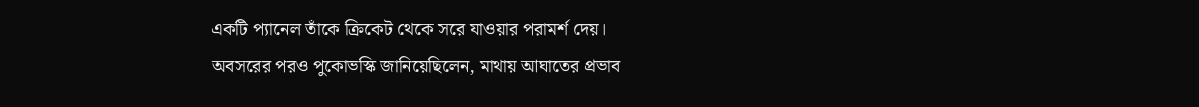একটি প্যানেল তাঁকে ক্রিকেট থেকে সরে যাওয়ার পরামর্শ দেয়।
অবসরের পরও পুকোভস্কি জানিয়েছিলেন, মাথায় আঘাতের প্রভাব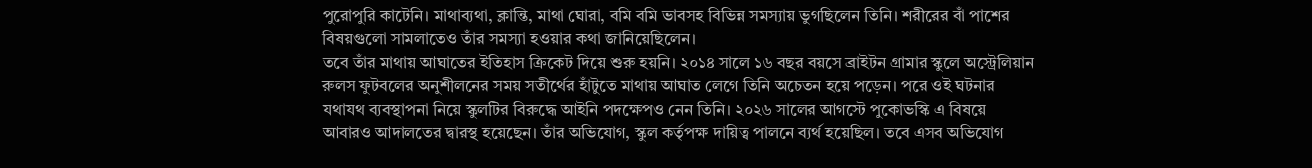পুরোপুরি কাটেনি। মাথাব্যথা, ক্লান্তি, মাথা ঘোরা, বমি বমি ভাবসহ বিভিন্ন সমস্যায় ভুগছিলেন তিনি। শরীরের বাঁ পাশের বিষয়গুলো সামলাতেও তাঁর সমস্যা হওয়ার কথা জানিয়েছিলেন।
তবে তাঁর মাথায় আঘাতের ইতিহাস ক্রিকেট দিয়ে শুরু হয়নি। ২০১৪ সালে ১৬ বছর বয়সে ব্রাইটন গ্রামার স্কুলে অস্ট্রেলিয়ান রুলস ফুটবলের অনুশীলনের সময় সতীর্থের হাঁটুতে মাথায় আঘাত লেগে তিনি অচেতন হয়ে পড়েন। পরে ওই ঘটনার যথাযথ ব্যবস্থাপনা নিয়ে স্কুলটির বিরুদ্ধে আইনি পদক্ষেপও নেন তিনি। ২০২৬ সালের আগস্টে পুকোভস্কি এ বিষয়ে আবারও আদালতের দ্বারস্থ হয়েছেন। তাঁর অভিযোগ, স্কুল কর্তৃপক্ষ দায়িত্ব পালনে ব্যর্থ হয়েছিল। তবে এসব অভিযোগ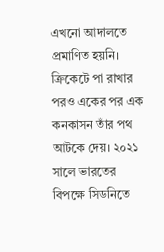এখনো আদালতে প্রমাণিত হয়নি।
ক্রিকেটে পা রাখার পরও একের পর এক কনকাসন তাঁর পথ আটকে দেয়। ২০২১ সালে ভারতের বিপক্ষে সিডনিতে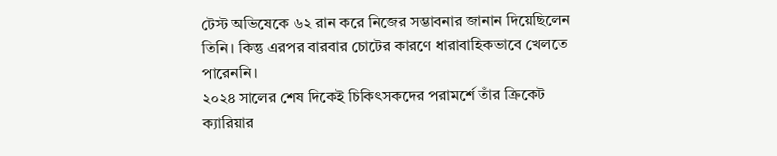টেস্ট অভিষেকে ৬২ রান করে নিজের সম্ভাবনার জানান দিয়েছিলেন তিনি। কিন্তু এরপর বারবার চোটের কারণে ধারাবাহিকভাবে খেলতে পারেননি।
২০২৪ সালের শেষ দিকেই চিকিৎসকদের পরামর্শে তাঁর ক্রিকেট ক্যারিয়ার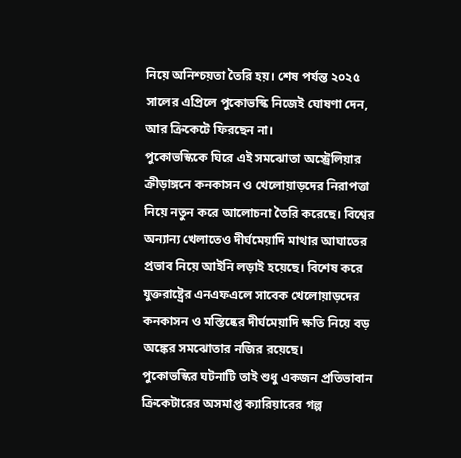নিয়ে অনিশ্চয়তা তৈরি হয়। শেষ পর্যন্ত ২০২৫ সালের এপ্রিলে পুকোভস্কি নিজেই ঘোষণা দেন, আর ক্রিকেটে ফিরছেন না।
পুকোভস্কিকে ঘিরে এই সমঝোতা অস্ট্রেলিয়ার ক্রীড়াঙ্গনে কনকাসন ও খেলোয়াড়দের নিরাপত্তা নিয়ে নতুন করে আলোচনা তৈরি করেছে। বিশ্বের অন্যান্য খেলাতেও দীর্ঘমেয়াদি মাথার আঘাতের প্রভাব নিয়ে আইনি লড়াই হয়েছে। বিশেষ করে যুক্তরাষ্ট্রের এনএফএলে সাবেক খেলোয়াড়দের কনকাসন ও মস্তিষ্কের দীর্ঘমেয়াদি ক্ষতি নিয়ে বড় অঙ্কের সমঝোতার নজির রয়েছে।
পুকোভস্কির ঘটনাটি তাই শুধু একজন প্রতিভাবান ক্রিকেটারের অসমাপ্ত ক্যারিয়ারের গল্প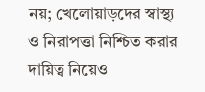নয়; খেলোয়াড়দের স্বাস্থ্য ও নিরাপত্তা নিশ্চিত করার দায়িত্ব নিয়েও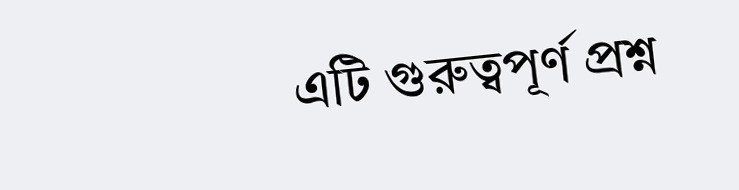এটি গুরুত্বপূর্ণ প্রশ্ন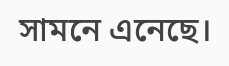সামনে এনেছে।